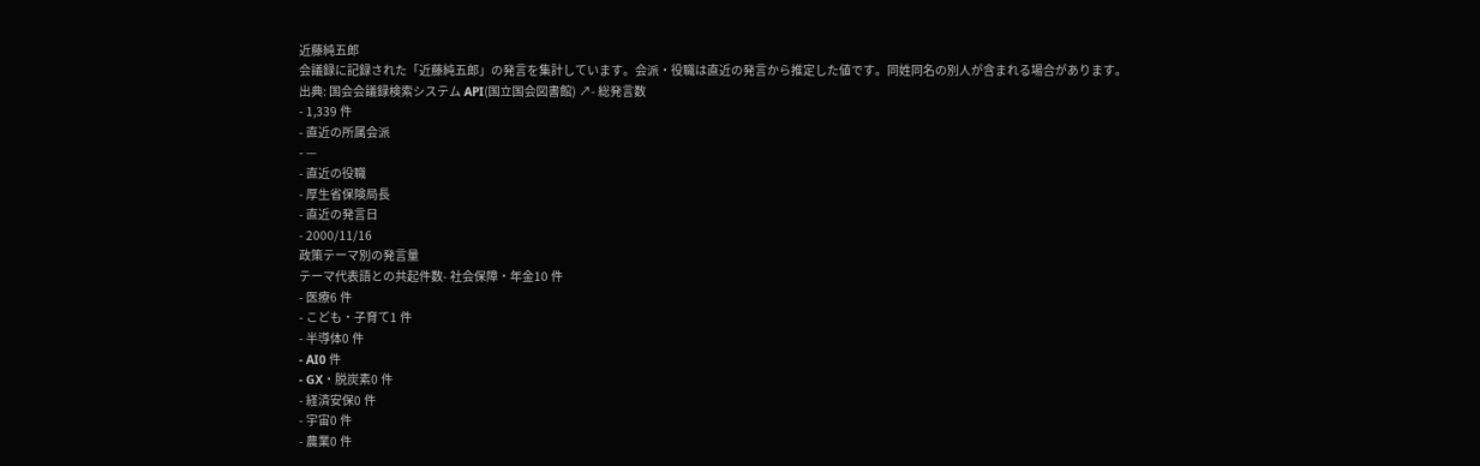近藤純五郎
会議録に記録された「近藤純五郎」の発言を集計しています。会派・役職は直近の発言から推定した値です。同姓同名の別人が含まれる場合があります。
出典: 国会会議録検索システム API(国立国会図書館) ↗- 総発言数
- 1,339 件
- 直近の所属会派
- —
- 直近の役職
- 厚生省保険局長
- 直近の発言日
- 2000/11/16
政策テーマ別の発言量
テーマ代表語との共起件数- 社会保障・年金10 件
- 医療6 件
- こども・子育て1 件
- 半導体0 件
- AI0 件
- GX・脱炭素0 件
- 経済安保0 件
- 宇宙0 件
- 農業0 件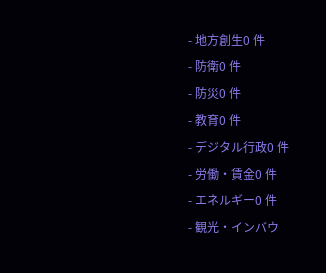- 地方創生0 件
- 防衛0 件
- 防災0 件
- 教育0 件
- デジタル行政0 件
- 労働・賃金0 件
- エネルギー0 件
- 観光・インバウ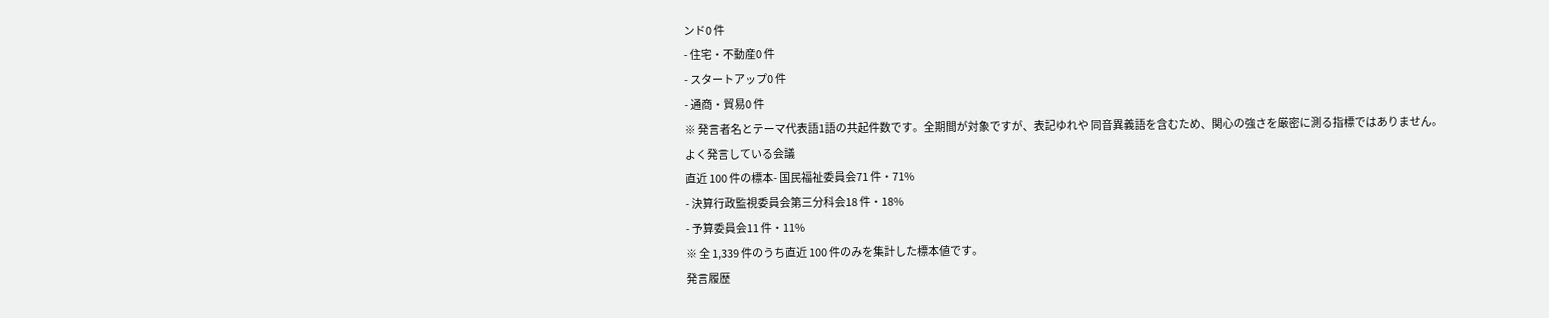ンド0 件
- 住宅・不動産0 件
- スタートアップ0 件
- 通商・貿易0 件
※ 発言者名とテーマ代表語1語の共起件数です。全期間が対象ですが、表記ゆれや 同音異義語を含むため、関心の強さを厳密に測る指標ではありません。
よく発言している会議
直近 100 件の標本- 国民福祉委員会71 件・71%
- 決算行政監視委員会第三分科会18 件・18%
- 予算委員会11 件・11%
※ 全 1,339 件のうち直近 100 件のみを集計した標本値です。
発言履歴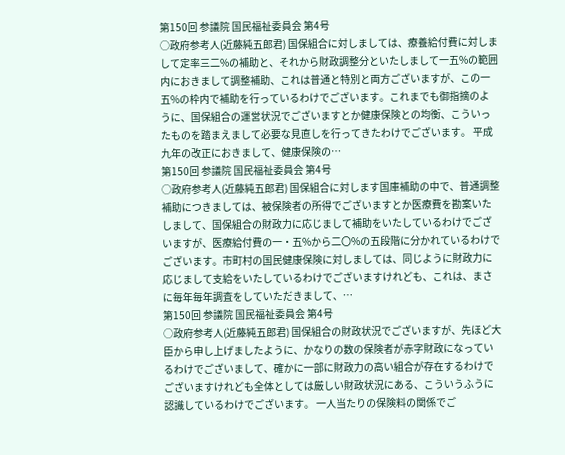第150回 参議院 国民福祉委員会 第4号
○政府参考人(近藤純五郎君) 国保組合に対しましては、療養給付費に対しまして定率三二%の補助と、それから財政調整分といたしまして一五%の範囲内におきまして調整補助、これは普通と特別と両方ございますが、この一五%の枠内で補助を行っているわけでございます。これまでも御指摘のように、国保組合の運営状況でございますとか健康保険との均衡、こういったものを踏まえまして必要な見直しを行ってきたわけでございます。 平成九年の改正におきまして、健康保険の…
第150回 参議院 国民福祉委員会 第4号
○政府参考人(近藤純五郎君) 国保組合に対します国庫補助の中で、普通調整補助につきましては、被保険者の所得でございますとか医療費を勘案いたしまして、国保組合の財政力に応じまして補助をいたしているわけでございますが、医療給付費の一・五%から二〇%の五段階に分かれているわけでございます。市町村の国民健康保険に対しましては、同じように財政力に応じまして支給をいたしているわけでございますけれども、これは、まさに毎年毎年調査をしていただきまして、…
第150回 参議院 国民福祉委員会 第4号
○政府参考人(近藤純五郎君) 国保組合の財政状況でございますが、先ほど大臣から申し上げましたように、かなりの数の保険者が赤字財政になっているわけでございまして、確かに一部に財政力の高い組合が存在するわけでございますけれども全体としては厳しい財政状況にある、こういうふうに認識しているわけでございます。 一人当たりの保険料の関係でご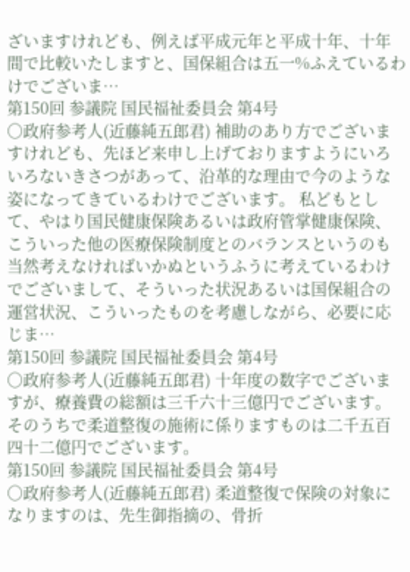ざいますけれども、例えば平成元年と平成十年、十年間で比較いたしますと、国保組合は五一%ふえているわけでございま…
第150回 参議院 国民福祉委員会 第4号
○政府参考人(近藤純五郎君) 補助のあり方でございますけれども、先ほど来申し上げておりますようにいろいろないきさつがあって、沿革的な理由で今のような姿になってきているわけでございます。 私どもとして、やはり国民健康保険あるいは政府管掌健康保険、こういった他の医療保険制度とのバランスというのも当然考えなければいかぬというふうに考えているわけでございまして、そういった状況あるいは国保組合の運営状況、こういったものを考慮しながら、必要に応じま…
第150回 参議院 国民福祉委員会 第4号
○政府参考人(近藤純五郎君) 十年度の数字でございますが、療養費の総額は三千六十三億円でございます。そのうちで柔道整復の施術に係りますものは二千五百四十二億円でございます。
第150回 参議院 国民福祉委員会 第4号
○政府参考人(近藤純五郎君) 柔道整復で保険の対象になりますのは、先生御指摘の、骨折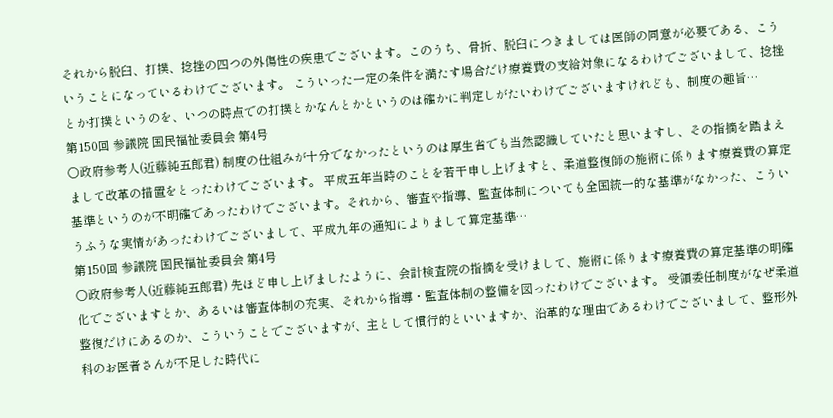それから脱臼、打撲、捻挫の四つの外傷性の疾患でございます。このうち、骨折、脱臼につきましては医師の同意が必要である、こういうことになっているわけでございます。 こういった一定の条件を満たす場合だけ療養費の支給対象になるわけでございまして、捻挫とか打撲というのを、いつの時点での打撲とかなんとかというのは確かに判定しがたいわけでございますけれども、制度の趣旨…
第150回 参議院 国民福祉委員会 第4号
○政府参考人(近藤純五郎君) 制度の仕組みが十分でなかったというのは厚生省でも当然認識していたと思いますし、その指摘を踏まえまして改革の措置をとったわけでございます。 平成五年当時のことを若干申し上げますと、柔道整復師の施術に係ります療養費の算定基準というのが不明確であったわけでございます。それから、審査や指導、監査体制についても全国統一的な基準がなかった、こういうふうな実情があったわけでございまして、平成九年の通知によりまして算定基準…
第150回 参議院 国民福祉委員会 第4号
○政府参考人(近藤純五郎君) 先ほど申し上げましたように、会計検査院の指摘を受けまして、施術に係ります療養費の算定基準の明確化でございますとか、あるいは審査体制の充実、それから指導・監査体制の整備を図ったわけでございます。 受領委任制度がなぜ柔道整復だけにあるのか、こういうことでございますが、主として慣行的といいますか、沿革的な理由であるわけでございまして、整形外科のお医者さんが不足した時代に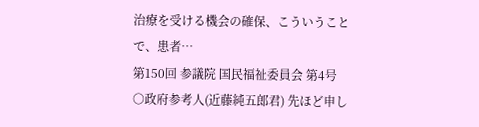治療を受ける機会の確保、こういうことで、患者…
第150回 参議院 国民福祉委員会 第4号
○政府参考人(近藤純五郎君) 先ほど申し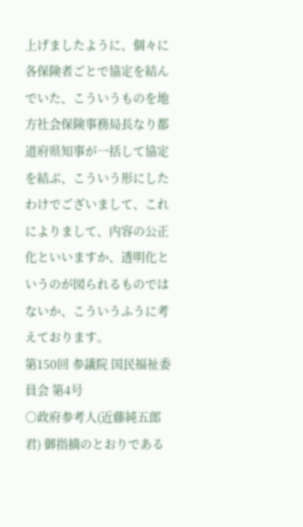上げましたように、個々に各保険者ごとで協定を結んでいた、こういうものを地方社会保険事務局長なり都道府県知事が一括して協定を結ぶ、こういう形にしたわけでございまして、これによりまして、内容の公正化といいますか、透明化というのが図られるものではないか、こういうふうに考えております。
第150回 参議院 国民福祉委員会 第4号
○政府参考人(近藤純五郎君) 御指摘のとおりである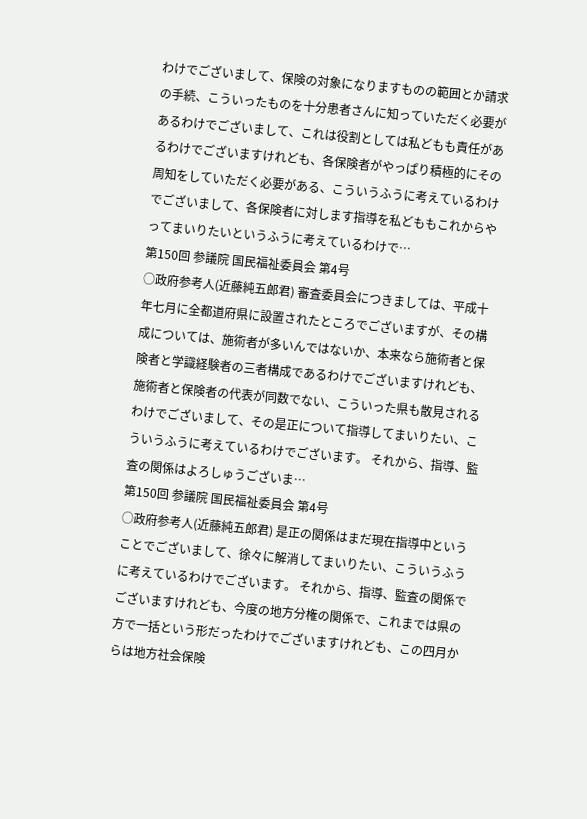わけでございまして、保険の対象になりますものの範囲とか請求の手続、こういったものを十分患者さんに知っていただく必要があるわけでございまして、これは役割としては私どもも責任があるわけでございますけれども、各保険者がやっぱり積極的にその周知をしていただく必要がある、こういうふうに考えているわけでございまして、各保険者に対します指導を私どももこれからやってまいりたいというふうに考えているわけで…
第150回 参議院 国民福祉委員会 第4号
○政府参考人(近藤純五郎君) 審査委員会につきましては、平成十年七月に全都道府県に設置されたところでございますが、その構成については、施術者が多いんではないか、本来なら施術者と保険者と学識経験者の三者構成であるわけでございますけれども、施術者と保険者の代表が同数でない、こういった県も散見されるわけでございまして、その是正について指導してまいりたい、こういうふうに考えているわけでございます。 それから、指導、監査の関係はよろしゅうございま…
第150回 参議院 国民福祉委員会 第4号
○政府参考人(近藤純五郎君) 是正の関係はまだ現在指導中ということでございまして、徐々に解消してまいりたい、こういうふうに考えているわけでございます。 それから、指導、監査の関係でございますけれども、今度の地方分権の関係で、これまでは県の方で一括という形だったわけでございますけれども、この四月からは地方社会保険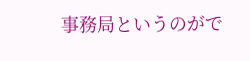事務局というのがで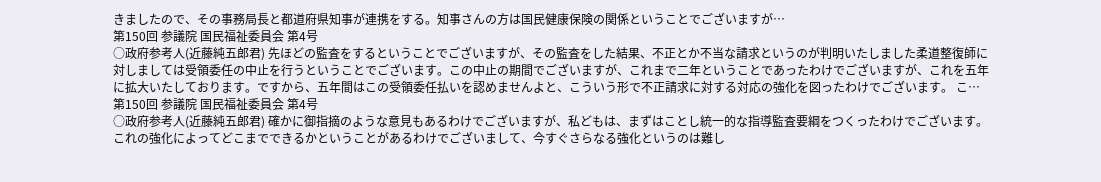きましたので、その事務局長と都道府県知事が連携をする。知事さんの方は国民健康保険の関係ということでございますが…
第150回 参議院 国民福祉委員会 第4号
○政府参考人(近藤純五郎君) 先ほどの監査をするということでございますが、その監査をした結果、不正とか不当な請求というのが判明いたしました柔道整復師に対しましては受領委任の中止を行うということでございます。この中止の期間でございますが、これまで二年ということであったわけでございますが、これを五年に拡大いたしております。ですから、五年間はこの受領委任払いを認めませんよと、こういう形で不正請求に対する対応の強化を図ったわけでございます。 こ…
第150回 参議院 国民福祉委員会 第4号
○政府参考人(近藤純五郎君) 確かに御指摘のような意見もあるわけでございますが、私どもは、まずはことし統一的な指導監査要綱をつくったわけでございます。これの強化によってどこまでできるかということがあるわけでございまして、今すぐさらなる強化というのは難し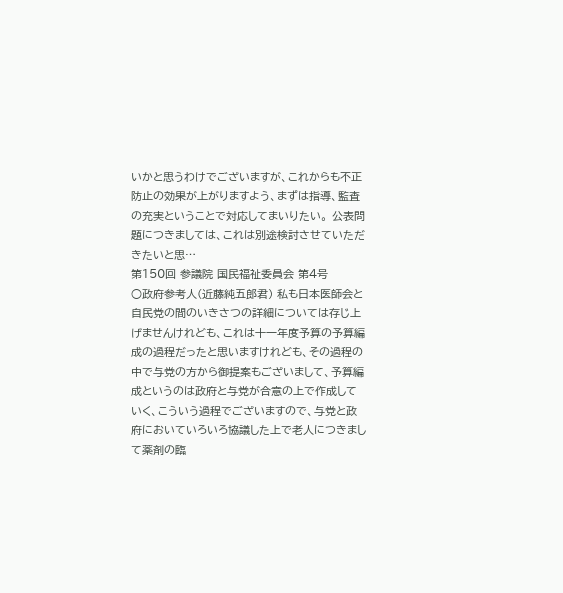いかと思うわけでございますが、これからも不正防止の効果が上がりますよう、まずは指導、監査の充実ということで対応してまいりたい。 公表問題につきましては、これは別途検討させていただきたいと思…
第150回 参議院 国民福祉委員会 第4号
○政府参考人(近藤純五郎君) 私も日本医師会と自民党の間のいきさつの詳細については存じ上げませんけれども、これは十一年度予算の予算編成の過程だったと思いますけれども、その過程の中で与党の方から御提案もございまして、予算編成というのは政府と与党が合意の上で作成していく、こういう過程でございますので、与党と政府においていろいろ協議した上で老人につきまして薬剤の臨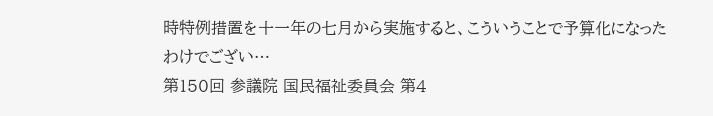時特例措置を十一年の七月から実施すると、こういうことで予算化になったわけでござい…
第150回 参議院 国民福祉委員会 第4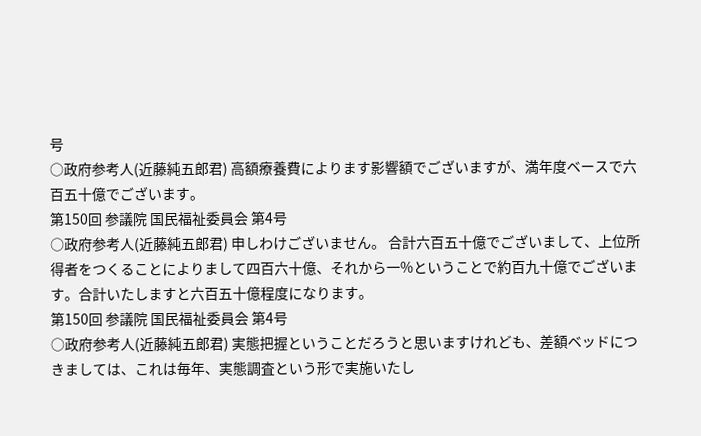号
○政府参考人(近藤純五郎君) 高額療養費によります影響額でございますが、満年度ベースで六百五十億でございます。
第150回 参議院 国民福祉委員会 第4号
○政府参考人(近藤純五郎君) 申しわけございません。 合計六百五十億でございまして、上位所得者をつくることによりまして四百六十億、それから一%ということで約百九十億でございます。合計いたしますと六百五十億程度になります。
第150回 参議院 国民福祉委員会 第4号
○政府参考人(近藤純五郎君) 実態把握ということだろうと思いますけれども、差額ベッドにつきましては、これは毎年、実態調査という形で実施いたし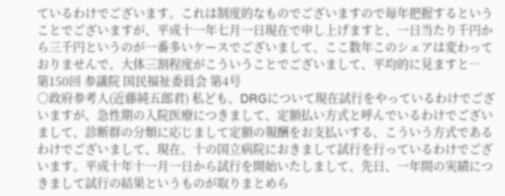ているわけでございます。これは制度的なものでございますので毎年把握するということでございますが、平成十一年七月一日現在で申し上げますと、一日当たり千円から三千円というのが一番多いケースでございまして、ここ数年このシェアは変わっておりませんで、大体三割程度がこういうことでございまして、平均的に見ますと…
第150回 参議院 国民福祉委員会 第4号
○政府参考人(近藤純五郎君) 私ども、DRGについて現在試行をやっているわけでございますが、急性期の入院医療につきまして、定額払い方式と呼んでいるわけでございまして、診断群の分類に応じまして定額の報酬をお支払いする、こういう方式であるわけでございまして、現在、十の国立病院におきまして試行を行っているわけでございます。平成十年十一月一日から試行を開始いたしまして、先日、一年間の実績につきまして試行の結果というものが取りまとめら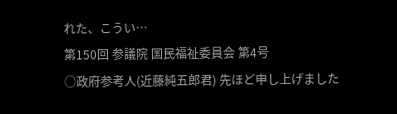れた、こうい…
第150回 参議院 国民福祉委員会 第4号
○政府参考人(近藤純五郎君) 先ほど申し上げました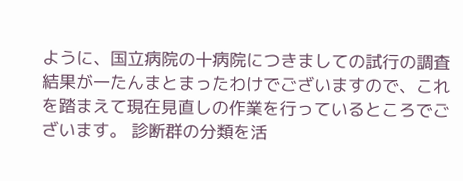ように、国立病院の十病院につきましての試行の調査結果が一たんまとまったわけでございますので、これを踏まえて現在見直しの作業を行っているところでございます。 診断群の分類を活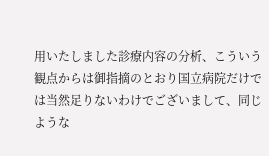用いたしました診療内容の分析、こういう観点からは御指摘のとおり国立病院だけでは当然足りないわけでございまして、同じような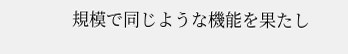規模で同じような機能を果たし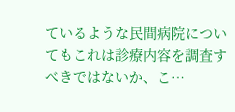ているような民間病院についてもこれは診療内容を調査すべきではないか、こ…